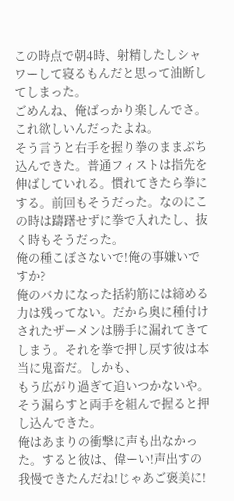この時点で朝4時、射精したしシャワーして寝るもんだと思って油断してしまった。
ごめんね、俺ばっかり楽しんでさ。
これ欲しいんだったよね。
そう言うと右手を握り拳のままぶち込んできた。普通フィストは指先を伸ばしていれる。慣れてきたら拳にする。前回もそうだった。なのにこの時は躊躇せずに拳で入れたし、抜く時もそうだった。
俺の種こぼさないで!俺の事嫌いですか?
俺のバカになった括約筋には締める力は残ってない。だから奥に種付けされたザーメンは勝手に漏れてきてしまう。それを拳で押し戻す彼は本当に鬼畜だ。しかも、
もう広がり過ぎて追いつかないや。
そう漏らすと両手を組んで握ると押し込んできた。
俺はあまりの衝撃に声も出なかった。すると彼は、偉ーい!声出すの我慢できたんだね!じゃあご褒美に!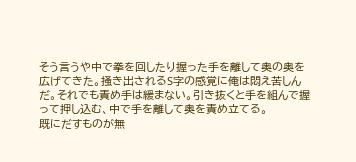そう言うや中で拳を回したり握った手を離して奥の奥を広げてきた。掻き出されるS字の感覚に俺は悶え苦しんだ。それでも責め手は緩まない。引き抜くと手を組んで握って押し込む、中で手を離して奥を責め立てる。
既にだすものが無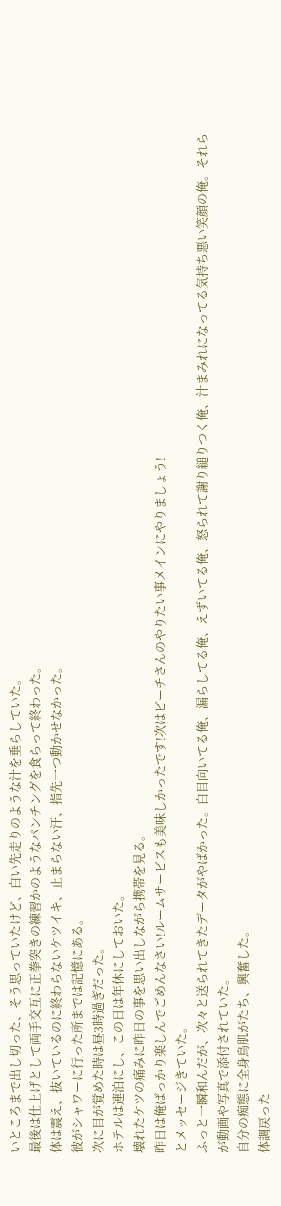いところまで出し切った、そう思っていたけど、白い先走りのような汁を垂らしていた。
最後は仕上げとして両手交互に正拳突きの練習かのようなパンチングを食らって終わった。
体は震え、抜いているのに終わらないケツイキ、止まらない汗、指先一つ動かせなかった。
彼がシャワーに行った所までは記憶にある。
次に目が覚めた時は昼3時過ぎだった。
ホテルは連泊にし、この日は年休にしておいた。
壊れたケツの痛みに昨日の事を思い出しながら携帯を見る。
昨日は俺ばっかり楽しんでごめんなさい!ルームサービスも美味しかったです!次はピーチさんのやりたい事メインにやりましょう!
とメッセージきていた。
ふっと一瞬和んだが、次々と送られてきたデータがやばかった。白目向いてる俺、漏らしてる俺、えずいてる俺、怒られて謝り縋りつく俺、汁まみれになってる気持ち悪い笑顔の俺。それらが動画や写真で添付されていた。
自分の痴態に全身鳥肌がたち、興奮した。
体調戻った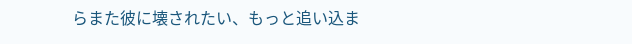らまた彼に壊されたい、もっと追い込ま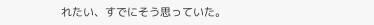れたい、すでにそう思っていた。